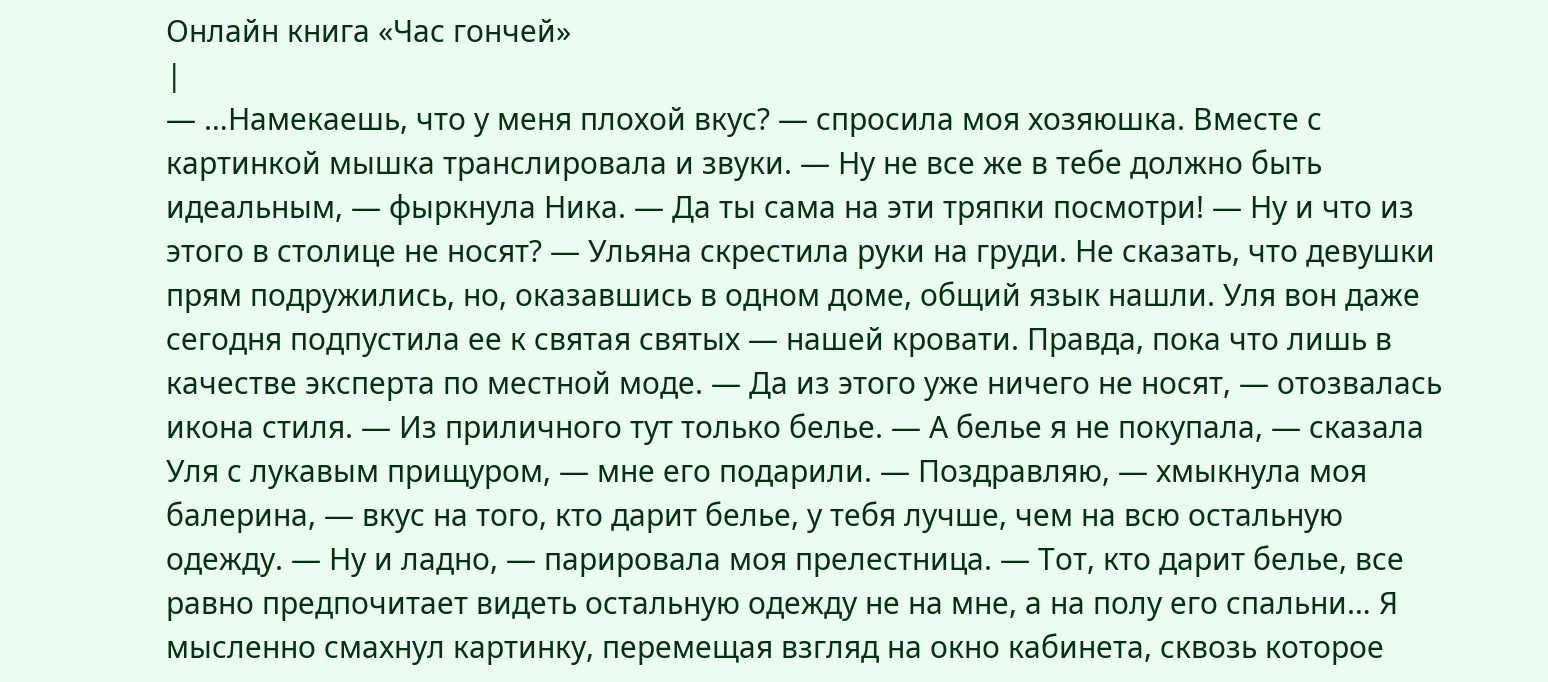Онлайн книга «Час гончей»
|
— …Намекаешь, что у меня плохой вкус? — спросила моя хозяюшка. Вместе с картинкой мышка транслировала и звуки. — Ну не все же в тебе должно быть идеальным, — фыркнула Ника. — Да ты сама на эти тряпки посмотри! — Ну и что из этого в столице не носят? — Ульяна скрестила руки на груди. Не сказать, что девушки прям подружились, но, оказавшись в одном доме, общий язык нашли. Уля вон даже сегодня подпустила ее к святая святых — нашей кровати. Правда, пока что лишь в качестве эксперта по местной моде. — Да из этого уже ничего не носят, — отозвалась икона стиля. — Из приличного тут только белье. — А белье я не покупала, — сказала Уля с лукавым прищуром, — мне его подарили. — Поздравляю, — хмыкнула моя балерина, — вкус на того, кто дарит белье, у тебя лучше, чем на всю остальную одежду. — Ну и ладно, — парировала моя прелестница. — Тот, кто дарит белье, все равно предпочитает видеть остальную одежду не на мне, а на полу его спальни… Я мысленно смахнул картинку, перемещая взгляд на окно кабинета, сквозь которое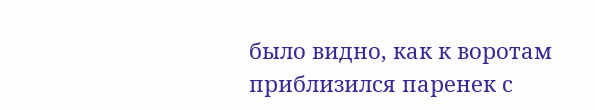было видно, как к воротам приблизился паренек с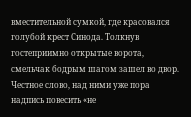вместительной сумкой, где красовался голубой крест Синода. Толкнув гостеприимно открытые ворота, смельчак бодрым шагом зашел во двор. Честное слово, над ними уже пора надпись повесить «не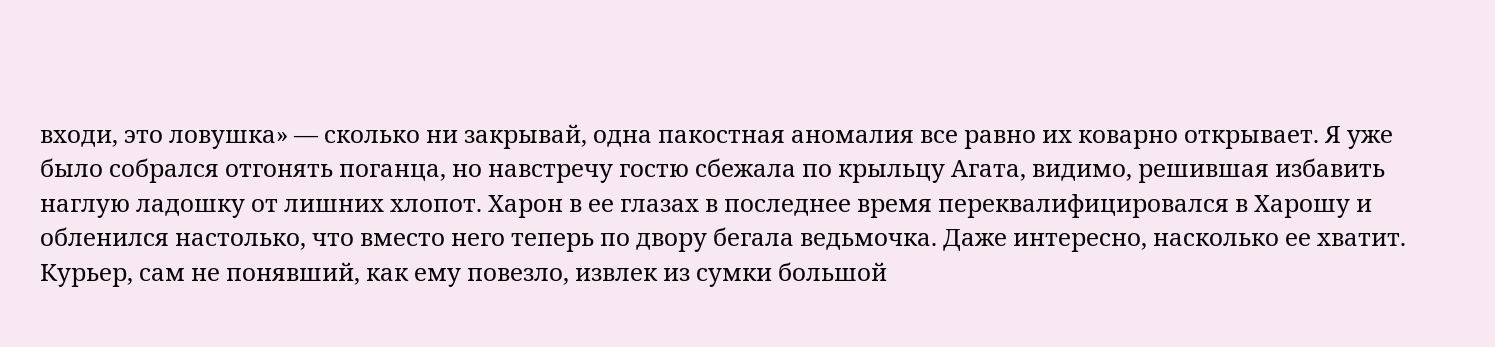входи, это ловушка» — сколько ни закрывай, одна пакостная аномалия все равно их коварно открывает. Я уже было собрался отгонять поганца, но навстречу гостю сбежала по крыльцу Агата, видимо, решившая избавить наглую ладошку от лишних хлопот. Харон в ее глазах в последнее время переквалифицировался в Харошу и обленился настолько, что вместо него теперь по двору бегала ведьмочка. Даже интересно, насколько ее хватит. Курьер, сам не понявший, как ему повезло, извлек из сумки большой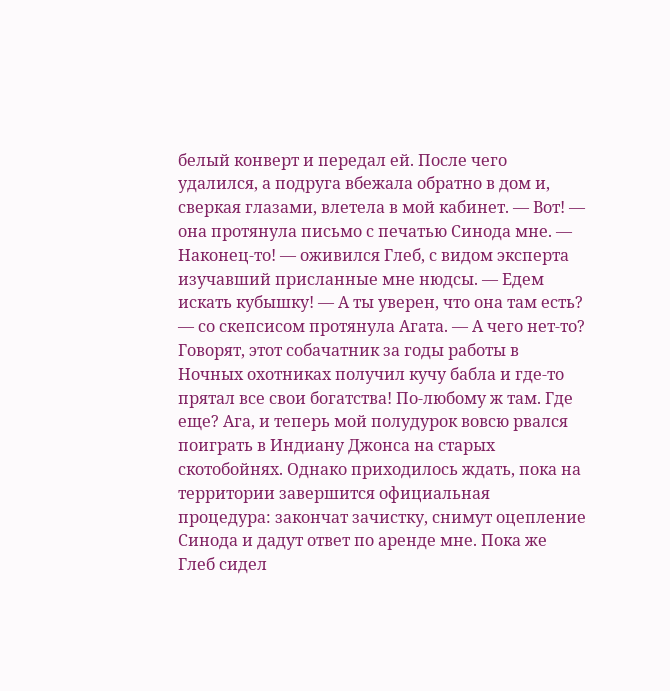белый конверт и передал ей. После чего удалился, а подруга вбежала обратно в дом и, сверкая глазами, влетела в мой кабинет. — Вот! — она протянула письмо с печатью Синода мне. — Наконец-то! — оживился Глеб, с видом эксперта изучавший присланные мне нюдсы. — Едем искать кубышку! — А ты уверен, что она там есть? — со скепсисом протянула Агата. — А чего нет-то? Говорят, этот собачатник за годы работы в Ночных охотниках получил кучу бабла и где-то прятал все свои богатства! По-любому ж там. Где еще? Ага, и теперь мой полудурок вовсю рвался поиграть в Индиану Джонса на старых скотобойнях. Однако приходилось ждать, пока на территории завершится официальная процедура: закончат зачистку, снимут оцепление Синода и дадут ответ по аренде мне. Пока же Глеб сидел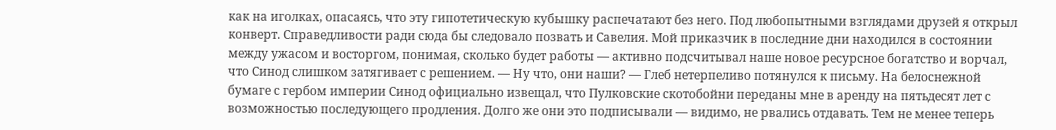как на иголках, опасаясь, что эту гипотетическую кубышку распечатают без него. Под любопытными взглядами друзей я открыл конверт. Справедливости ради сюда бы следовало позвать и Савелия. Мой приказчик в последние дни находился в состоянии между ужасом и восторгом, понимая, сколько будет работы — активно подсчитывал наше новое ресурсное богатство и ворчал, что Синод слишком затягивает с решением. — Ну что, они наши? — Глеб нетерпеливо потянулся к письму. На белоснежной бумаге с гербом империи Синод официально извещал, что Пулковские скотобойни переданы мне в аренду на пятьдесят лет с возможностью последующего продления. Долго же они это подписывали — видимо, не рвались отдавать. Тем не менее теперь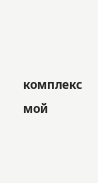комплекс мой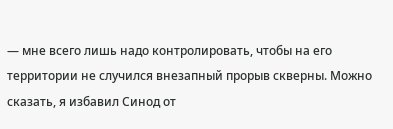— мне всего лишь надо контролировать, чтобы на его территории не случился внезапный прорыв скверны. Можно сказать, я избавил Синод от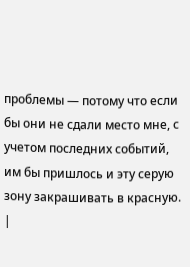проблемы — потому что если бы они не сдали место мне, с учетом последних событий, им бы пришлось и эту серую зону закрашивать в красную. |